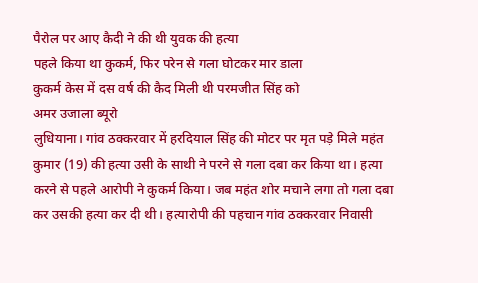पैरोल पर आए कैदी ने की थी युवक की हत्या
पहले किया था कुकर्म, फिर परेन से गला घोटकर मार डाला
कुकर्म केस में दस वर्ष की कैद मिली थी परमजीत सिंह को
अमर उजाला ब्यूरो
लुधियाना। गांव ठक्करवार में हरदियाल सिंह की मोटर पर मृत पड़े मिले महंत कुमार (19) की हत्या उसी के साथी ने परने से गला दबा कर किया था। हत्या करने से पहले आरोपी ने कुकर्म किया। जब महंत शोर मचाने लगा तो गला दबा कर उसकी हत्या कर दी थी। हत्यारोपी की पहचान गांव ठक्करवार निवासी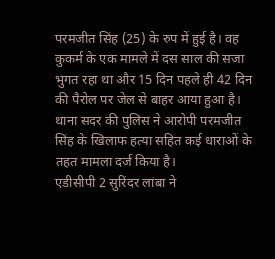परमजीत सिंह (25) के रुप में हुई है। वह कुकर्म के एक मामले में दस साल की सजा भुगत रहा था और 15 दिन पहले ही 42 दिन की पैरोल पर जेल से बाहर आया हुआ है। थाना सदर की पुलिस ने आरोपी परमजीत सिंह के खिलाफ हत्या सहित कई धाराओं के तहत मामला दर्ज किया है।
एडीसीपी 2 सुरिंदर लांबा ने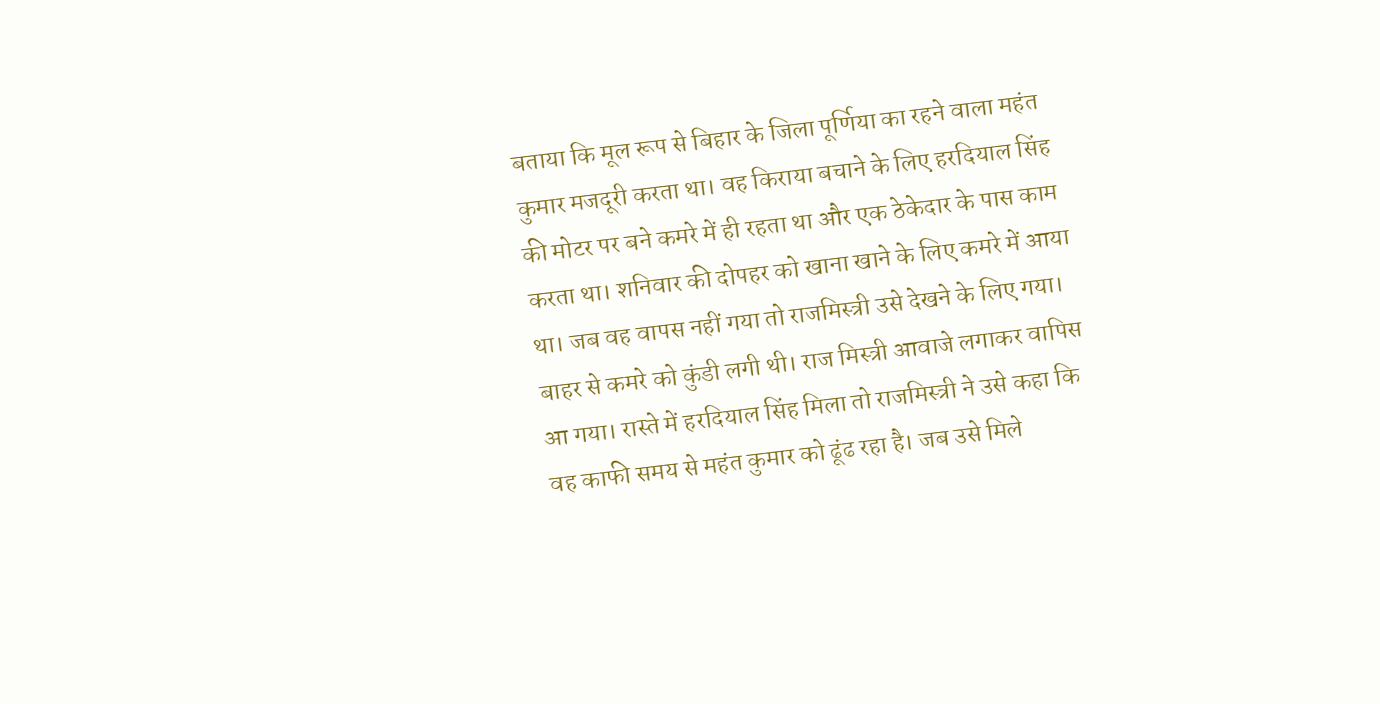बताया कि मूल रूप से बिहार के जिला पूर्णिया का रहने वाला महंत कुमार मजदूरी करता था। वह किराया बचाने के लिए हरदियाल सिंह की मोटर पर बने कमरे में ही रहता था और एक ठेकेदार के पास काम करता था। शनिवार की दोपहर को खाना खाने के लिए कमरे में आया था। जब वह वापस नहीं गया तो राजमिस्त्री उसे देखने के लिए गया। बाहर से कमरे को कुंडी लगी थी। राज मिस्त्री आवाजे लगाकर वापिस आ गया। रास्ते में हरदियाल सिंह मिला तो राजमिस्त्री ने उसे कहा कि वह काफी समय से महंत कुमार को ढूंढ रहा है। जब उसे मिले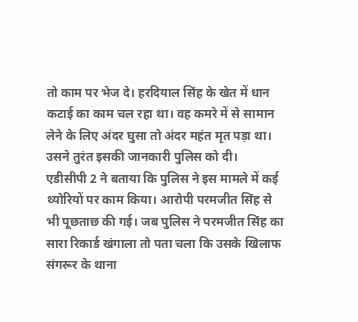तो काम पर भेज दे। हरदियाल सिंह के खेत में धान कटाई का काम चल रहा था। वह कमरे में से सामान लेने के लिए अंदर घुसा तो अंदर महंत मृत पड़ा था। उसने तुरंत इसकी जानकारी पुलिस को दी।
एडीसीपी 2 ने बताया कि पुलिस ने इस मामले में कई थ्योरियों पर काम किया। आरोपी परमजीत सिंह से भी पूछताछ की गई। जब पुलिस ने परमजीत सिंह का सारा रिकार्ड खंगाला तो पता चला कि उसके खिलाफ संगरूर के थाना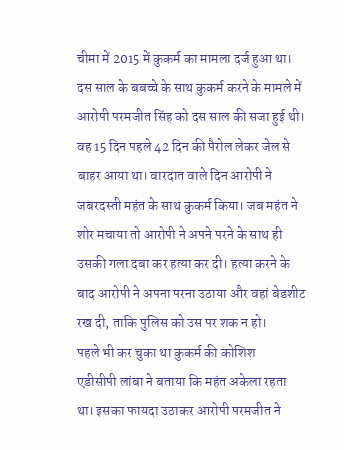चीमा में 2015 में कुकर्म का मामला दर्ज हुआ था। दस साल के बबच्चे के साथ कुकर्म करने के मामले में आरोपी परमजीत सिंह को दस साल की सजा हुई थी। वह 15 दिन पहले 42 दिन की पैरोल लेकर जेल से बाहर आया था। वारदात वाले दिन आरोपी ने जबरदस्ती महंत के साथ कुकर्म किया। जब महंत ने शोर मचाया तो आरोपी ने अपने परने के साथ ही उसकी गला दबा कर हत्या कर दी। हत्या करने के बाद आरोपी ने अपना परना उठाया और वहां बेडशीट रख दी, ताकि पुलिस को उस पर शक न हो।
पहले भी कर चुका था कुकर्म की कोशिश
एडीसीपी लांबा ने बताया कि महंत अकेला रहता था। इसका फायदा उठाकर आरोपी परमजीत ने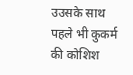उउसके साथ पहले भी कुकर्म की कोशिश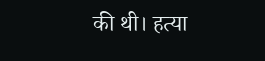की थी। हत्या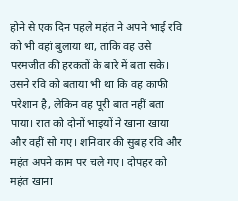होने से एक दिन पहले महंत ने अपने भाई रवि को भी वहां बुलाया था, ताकि वह उसे परमजीत की हरकतों के बारे में बता सके। उसने रवि को बताया भी था कि वह काफी परेशान है, लेकिन वह पूरी बात नहीं बता पाया। रात को दोनों भाइयों ने खाना खाया और वहीं सो गए। शनिवार की सुबह रवि और महंत अपने काम पर चले गए। दोपहर को महंत खाना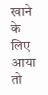खाने के लिए आया तो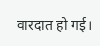वारदात हो गई।